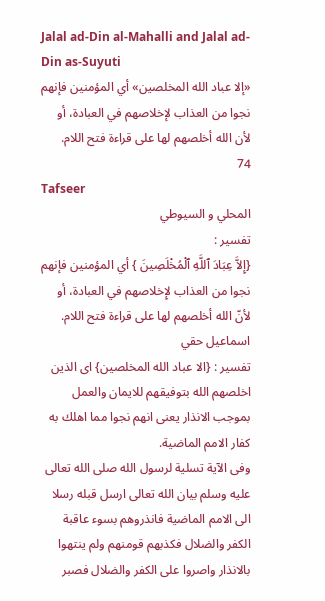Jalal ad-Din al-Mahalli and Jalal ad-Din as-Suyuti
«إلا عباد الله المخلصين» أي المؤمنين فإنهم نجوا من العذاب لإخلاصهم في العبادة، أو لأن الله أخلصهم لها على قراءة فتح اللام.
74
Tafseer
المحلي و السيوطي
تفسير :
{إِلاَّ عِبَادَ ٱللَّهِ ٱلْمُخْلَصِينَ } أي المؤمنين فإنهم نجوا من العذاب لإِخلاصهم في العبادة، أو لأنّ الله أخلصهم لها على قراءة فتح اللام.
اسماعيل حقي
تفسير : {الا عباد الله المخلصين} اى الذين اخلصهم الله بتوفيقهم للايمان والعمل بموجب الانذار يعنى انهم نجوا مما اهلك به كفار الامم الماضية.
وفى الآية تسلية لرسول الله صلى الله تعالى عليه وسلم بيان الله تعالى ارسل قبله رسلا الى الامم الماضية فانذروهم بسوء عاقبة الكفر والضلال فكذبهم قومنهم ولم ينتهوا بالانذار واصروا على الكفر والضلال فصبر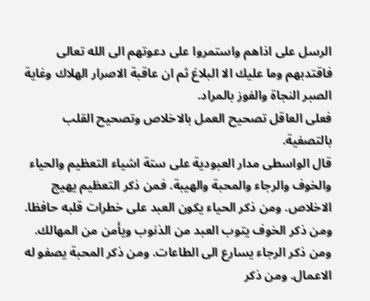الرسل على اذاهم واستمروا على دعوتهم الى الله تعالى فاقتدبهم وما عليك الا البلاغ ثم ان عاقبة الاصرار الهلاك وغاية الصبر النجاة والفوز بالمراد.
فعلى العاقل تصحيح العمل بالاخلاص وتصحيح القلب بالتصفية.
قال الواسطى مدار العبودية على ستة اشياء التعظيم والحياء والخوف والرجاء والمحبة والهيبة. فمن ذكر التعظيم يهيج الاخلاص. ومن ذكر الحياء يكون العبد على خطرات قلبه حافظا. ومن ذكر الخوف يتوب العبد من الذنوب ويأمن من المهالك. ومن ذكر الرجاء يسارع الى الطاعات. ومن ذكر المحبة يصفو له الاعمال. ومن ذكر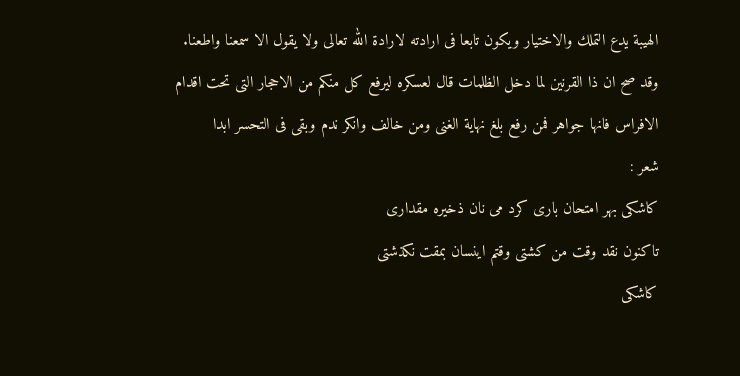الهيبة يدع التملك والاختيار ويكون تابعا فى ارادته لارادة الله تعالى ولا يقول الا سمعنا واطعنا.
وقد صح ان ذا القرنين لما دخل الظلمات قال لعسكره ليرفع كل منكم من الاحجار التى تحت اقدام الافراس فانها جواهر فمن رفع بلغ نهاية الغنى ومن خالف وانكر ندم وبقى فى التحسر ابدا
شعر :
كاشكى بهر امتحان بارى كرد مى نان ذخيره مقدارى
تاكنون نقد وقت من كشتى وقتم اينسان بمقت نكذشتى
كاشكى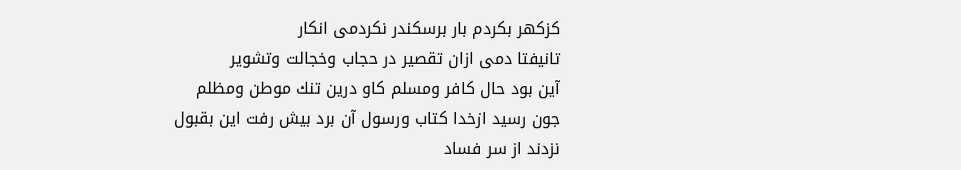كزكهر بكردم بار برسكندر نكردمى انكار
تانيفتا دمى ازان تقصير در حجاب وخجالت وتشوير
آين بود حال كافر ومسلم كاو درين تنك موطن ومظلم
جون رسيد ازخدا كتاب ورسول آن برد بيش رفت اين بقبول
نزدند از سر فساد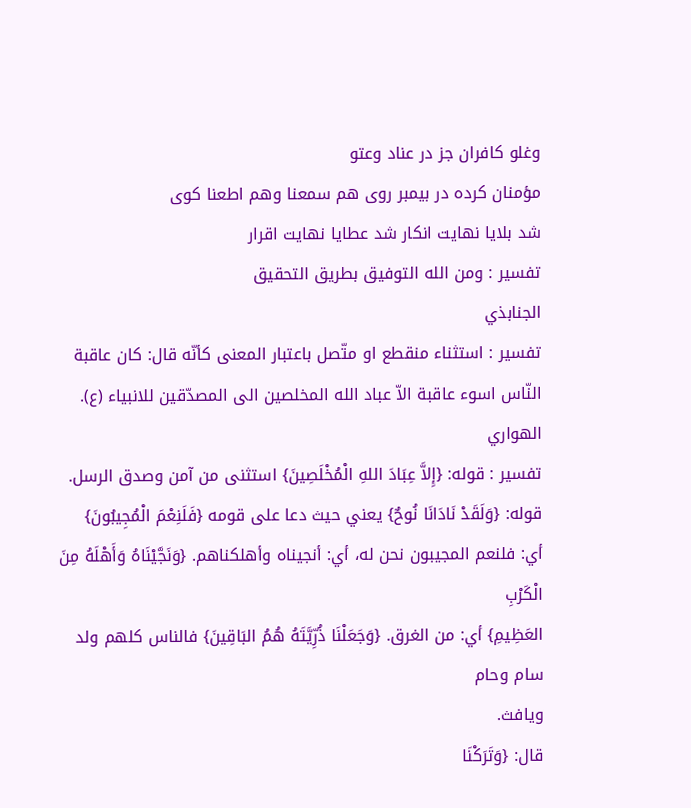وغلو كافران جز در عناد وعتو
مؤمنان كرده در بيمبر روى هم سمعنا وهم اطعنا كوى
شد بلايا نهايت انكار شد عطايا نهايت اقرار
تفسير : ومن الله التوفيق بطريق التحقيق
الجنابذي
تفسير : استثناء منقطع او متّصل باعتبار المعنى كأنّه قال: كان عاقبة النّاس اسوء عاقبة الاّ عباد الله المخلصين الى المصدّقين للانبياء (ع).
الهواري
تفسير : قوله: {إِلاَّ عِبَادَ اللهِ الْمُخْلَصِينَ} استثنى من آمن وصدق الرسل.
قوله: {وَلَقَدْ نَادَانَا نُوحٌ} يعني حيث دعا على قومه {فَلَنِعْمَ الْمُجِيبُونَ}
أي: فلنعم المجيبون نحن له، أي: أنجيناه وأهلكناهم. {وَنَجَّيْنَاهُ وَأَهْلَهُ مِنَ الْكَرْبِ
العَظِيمِ} أي: من الغرق. {وَجَعَلْنَا ذُرِّيَّتَهُ هُمُ البَاقِينَ} فالناس كلهم ولد سام وحام
ويافث.
قال: {وَتَرَكْنَا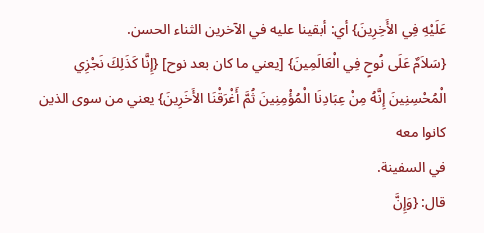عَلَيْهِ فِي الأَخِرِينَ} أي: أبقينا عليه في الآخرين الثناء الحسن.
{سَلاَمٌ عَلَى نُوحٍ فِي الْعَالَمِينَ} [يعني ما كان بعد نوح] {إِنَّا كَذَلِكَ نَجْزِي
الْمُحْسِنِينَ إِنَّهُ مِنْ عِبَادِنَا الْمُؤْمِنِينَ ثُمَّ أَغْرَقْنَا الأَخَرِينَ} يعني من سوى الذين كانوا معه
في السفينة.
قال: {وَإِنَّ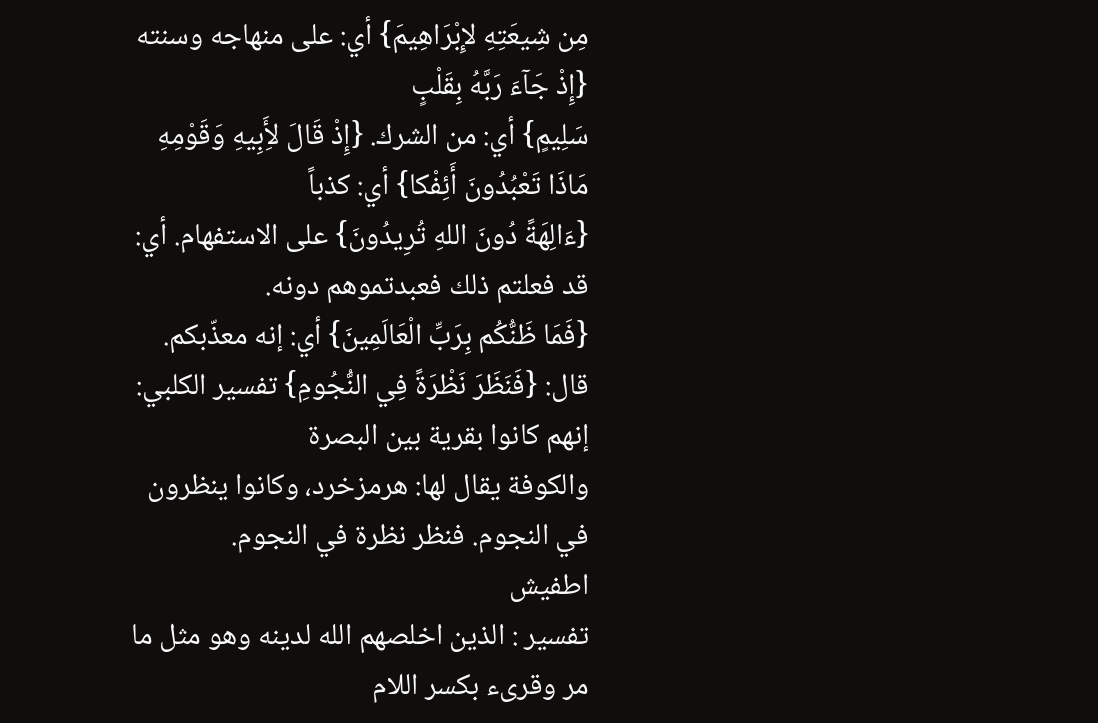مِن شِيعَتِهِ لإِبْرَاهِيمَ} أي: على منهاجه وسنته {إِذْ جَآءَ رَبَّهُ بِقَلْبٍ
سَلِيمٍ} أي: من الشرك. {إِذْ قَالَ لأَِبِيهِ وَقَوْمِهِ مَاذَا تَعْبُدُونَ أَئِفْكا} أي: كذباً
{ءَالِهَةً دُونَ اللهِ تُرِيدُونَ} على الاستفهام. أي: قد فعلتم ذلك فعبدتموهم دونه.
{فَمَا ظَنُّكُم بِرَبِّ الْعَالَمِينَ} أي: إنه معذّبكم.
قال: {فَنَظَرَ نَظْرَةً فِي النُّجُومِ} تفسير الكلبي: إنهم كانوا بقرية بين البصرة
والكوفة يقال لها: هرمزخرد، وكانوا ينظرون في النجوم. فنظر نظرة في النجوم.
اطفيش
تفسير : الذين اخلصهم الله لدينه وهو مثل ما مر وقرىء بكسر اللام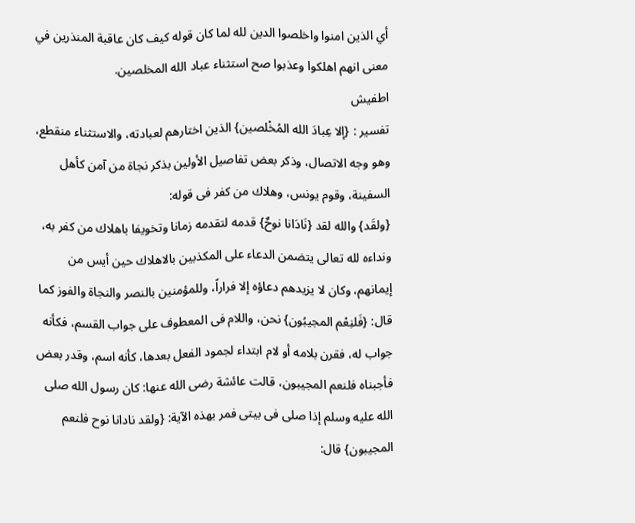أي الذين امنوا واخلصوا الدين لله لما كان قوله كيف كان عاقبة المنذرين في معنى انهم اهلكوا وعذبوا صح استثناء عباد الله المخلصين.
اطفيش
تفسير : {إلا عِبادَ الله المُخْلصين} الذين اختارهم لعبادته، والاستثناء منقطع، وهو وجه الاتصال، وذكر بعض تفاصيل الأولين بذكر نجاة من آمن كأهل السفينة، وقوم يونس، وهلاك من كفر فى قوله:
{ولقَد} والله لقد {نَادَانا نوحٌ} قدمه لتقدمه زمانا وتخويفا باهلاك من كفر به، ونداءه لله تعالى يتضمن الدعاء على المكذبين بالاهلاك حين أيس من إيمانهم، وكان لا يزيدهم دعاؤه إلا فراراً، وللمؤمنين بالنصر والنجاة والفوز كما قال: {فَلنِعْم المجيبُون} نحن، واللام فى المعطوف على جواب القسم، فكأنه جواب له، فقرن بلامه أو لام ابتداء لجمود الفعل بعدها، كأنه اسم، وقدر بعض فأجبناه فلنعم المجيبون، قالت عائشة رضى الله عنها: كان رسول الله صلى الله عليه وسلم إذا صلى فى بيتى فمر بهذه الآية: {ولقد نادانا نوح فلنعم المجيبون} قال: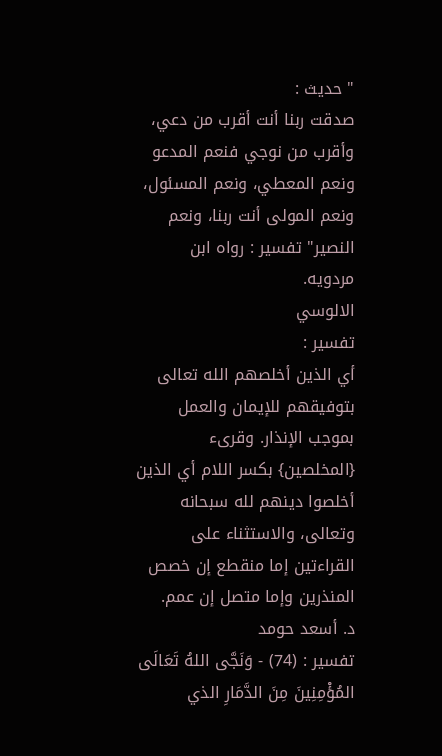" حديث :
صدقت ربنا أنت أقرب من دعي، وأقرب من نوجي فنعم المدعو ونعم المعطي، ونعم المسئول، ونعم المولى أنت ربنا، ونعم النصير" تفسير : رواه ابن مردويه.
الالوسي
تفسير :
أي الذين أخلصهم الله تعالى بتوفيقهم للإيمان والعمل بموجب الإنذار. وقرىء {المخلصين} بكسر اللام أي الذين أخلصوا دينهم لله سبحانه وتعالى، والاستثناء على القراءتين إما منقطع إن خصص المنذرين وإما متصل إن عمم.
د. أسعد حومد
تفسير : (74) - وَنَجَّى اللهُ تَعَالَى المُؤْمِنِينَ مِنَ الدَّمَارِ الذي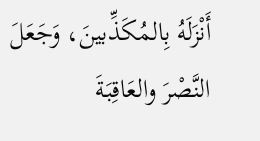أَنْزَلَهُ بِالمُكَذِّبينَ، وَجَعَلَ النَّصْرَ والعَاقِبَةَ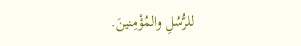للرُّسُلِ والمُؤْمِنينَ.